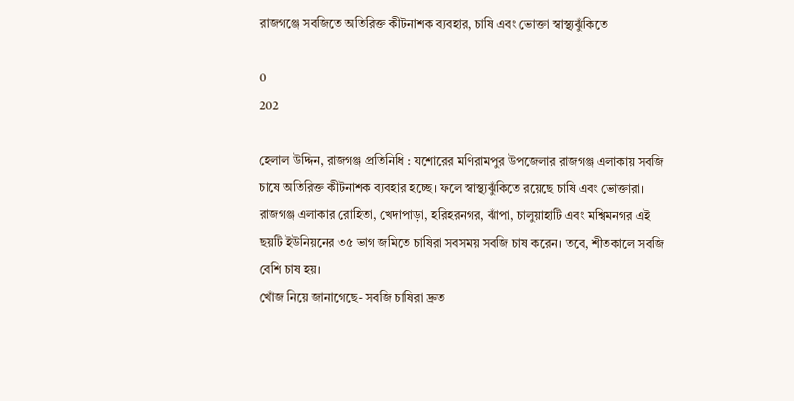রাজগঞ্জে সবজিতে অতিরিক্ত কীটনাশক ব্যবহার, চাষি এবং ভোক্তা স্বাস্থ্যঝুঁকিতে

0
202

হেলাল উদ্দিন, রাজগঞ্জ প্রতিনিধি : যশোরের মণিরামপুর উপজেলার রাজগঞ্জ এলাকায় সবজি চাষে অতিরিক্ত কীটনাশক ব্যবহার হচ্ছে। ফলে স্বাস্থ্যঝুঁকিতে রয়েছে চাষি এবং ভোক্তারা।
রাজগঞ্জ এলাকার রোহিতা, খেদাপাড়া, হরিহরনগর, ঝাঁপা, চালুয়াহাটি এবং মশ্বিমনগর এই ছয়টি ইউনিয়নের ৩৫ ভাগ জমিতে চাষিরা সবসময় সবজি চাষ করেন। তবে, শীতকালে সবজি বেশি চাষ হয়।
খোঁজ নিয়ে জানাগেছে- সবজি চাষিরা দ্রুত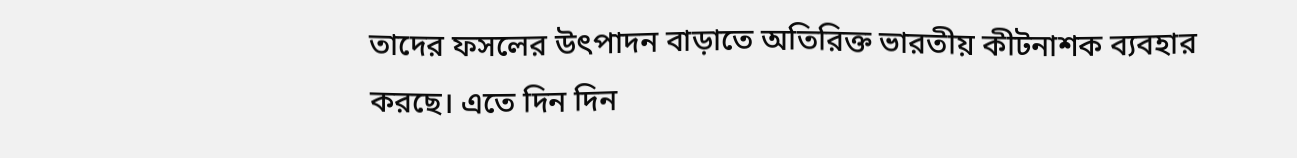তাদের ফসলের উৎপাদন বাড়াতে অতিরিক্ত ভারতীয় কীটনাশক ব্যবহার করছে। এতে দিন দিন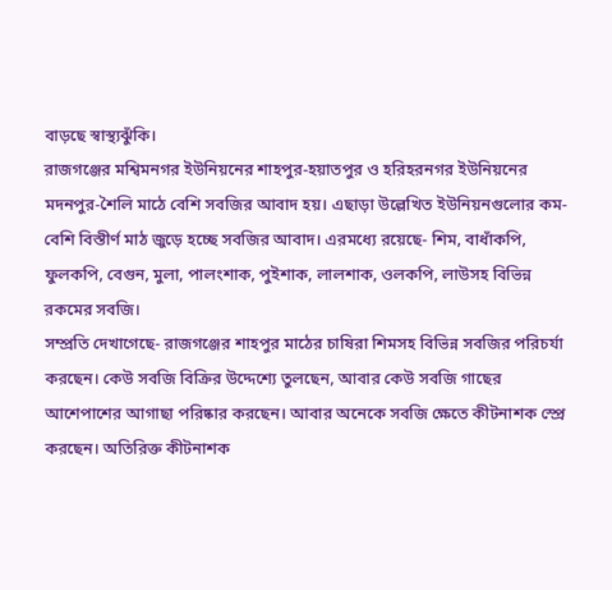বাড়ছে স্বাস্থ্যঝুঁকি।
রাজগঞ্জের মশ্বিমনগর ইউনিয়নের শাহপুর-হয়াতপুর ও হরিহরনগর ইউনিয়নের মদনপুর-শৈলি মাঠে বেশি সবজির আবাদ হয়। এছাড়া উল্লেখিত ইউনিয়নগুলোর কম-বেশি বিস্তীর্ণ মাঠ জুড়ে হচ্ছে সবজির আবাদ। এরমধ্যে রয়েছে- শিম, বাধাঁকপি, ফুলকপি, বেগুন, মুলা, পালংশাক, পুইশাক, লালশাক, ওলকপি, লাউসহ বিভিন্ন রকমের সবজি।
সম্প্রতি দেখাগেছে- রাজগঞ্জের শাহপুর মাঠের চাষিরা শিমসহ বিভিন্ন সবজির পরিচর্যা করছেন। কেউ সবজি বিক্রির উদ্দেশ্যে তুলছেন, আবার কেউ সবজি গাছের আশেপাশের আগাছা পরিষ্কার করছেন। আবার অনেকে সবজি ক্ষেতে কীটনাশক স্প্রে করছেন। অতিরিক্ত কীটনাশক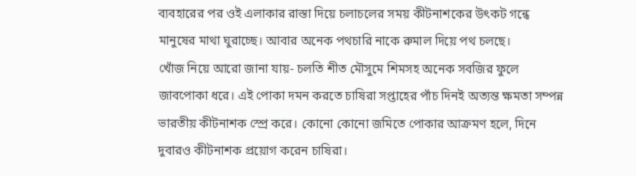ব্যবহারের পর ওই এলাকার রাস্তা দিয়ে চলাচলের সময় কীটনাশকের উৎকট গন্ধে মানুষের মাথা ঘুরাচ্ছে। আবার অনেক পথচারি নাকে রুমাল দিয়ে পথ চলছে।
খোঁজ নিয়ে আরো জানা যায়- চলতি শীত মৌসুমে শিমসহ অনেক সবজির ফুলে জাবপোকা ধরে। এই পোকা দমন করতে চাষিরা সপ্তাহের পাঁচ দিনই অত্যন্ত ক্ষমতা সম্পন্ন ভারতীয় কীটনাশক স্প্রে করে। কোনো কোনো জমিতে পোকার আক্রমণ হলে, দিনে দুবারও কীটনাশক প্রয়োগ করেন চাষিরা।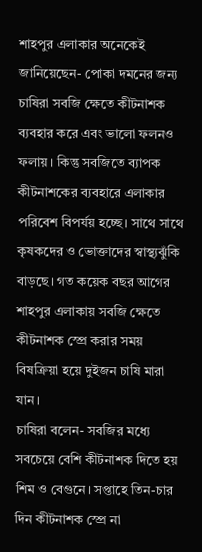শাহপুর এলাকার অনেকেই জানিয়েছেন- পোকা দমনের জন্য চাষিরা সবজি ক্ষেতে কীটনাশক ব্যবহার করে এবং ভালো ফলনও ফলায়। কিন্তু সবজিতে ব্যাপক কীটনাশকের ব্যবহারে এলাকার পরিবেশ বিপর্যয় হচ্ছে। সাথে সাথে কৃষকদের ও ভোক্তাদের স্বাস্থ্যঝুঁকি বাড়ছে। গত কয়েক বছর আগের শাহপুর এলাকায় সবজি ক্ষেতে কীটনাশক স্প্রে করার সময় বিষক্রিয়া হয়ে দুইজন চাষি মারা যান।
চাষিরা বলেন- সবজির মধ্যে সবচেয়ে বেশি কীটনাশক দিতে হয় শিম ও বেগুনে। সপ্তাহে তিন-চার দিন কীটনাশক স্প্রে না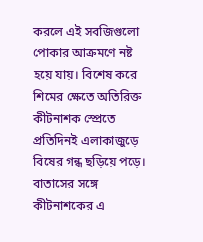করলে এই সবজিগুলো পোকার আক্রমণে নষ্ট হয়ে যায়। বিশেষ করে শিমের ক্ষেতে অতিরিক্ত কীটনাশক স্প্রেতে প্রতিদিনই এলাকাজুড়ে বিষের গন্ধ ছড়িয়ে পড়ে। বাতাসের সঙ্গে কীটনাশকের এ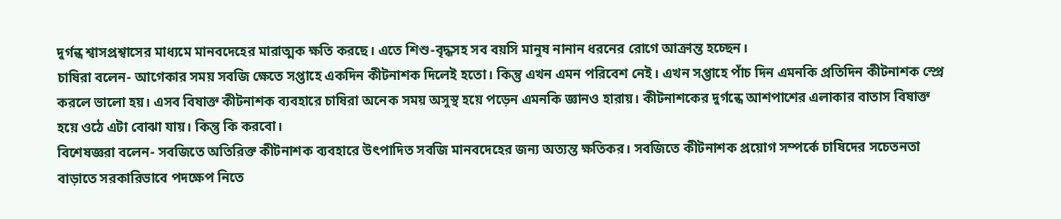দুর্গন্ধ শ্বাসপ্রশ্বাসের মাধ্যমে মানবদেহের মারাত্মক ক্ষতি করছে। এতে শিশু-বৃদ্ধসহ সব বয়সি মানুষ নানান ধরনের রোগে আক্রান্ত হচ্ছেন।
চাষিরা বলেন- আগেকার সময় সবজি ক্ষেতে সপ্তাহে একদিন কীটনাশক দিলেই হতো। কিন্তু এখন এমন পরিবেশ নেই। এখন সপ্তাহে পাঁচ দিন এমনকি প্রতিদিন কীটনাশক স্প্রে করলে ভালো হয়। এসব বিষাক্ত কীটনাশক ব্যবহারে চাষিরা অনেক সময় অসুস্থ হয়ে পড়েন এমনকি জ্ঞানও হারায়। কীটনাশকের দুর্গন্ধে আশপাশের এলাকার বাতাস বিষাক্ত হয়ে ওঠে এটা বোঝা যায়। কিন্তু কি করবো।
বিশেষজ্ঞরা বলেন- সবজিতে অতিরিক্ত কীটনাশক ব্যবহারে উৎপাদিত সবজি মানবদেহের জন্য অত্যন্ত ক্ষতিকর। সবজিতে কীটনাশক প্রয়োগ সম্পর্কে চাষিদের সচেতনতা বাড়াতে সরকারিভাবে পদক্ষেপ নিতে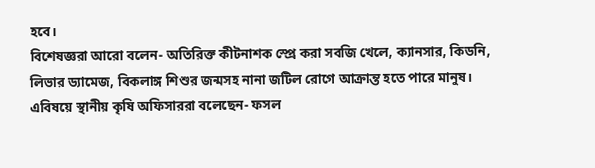হবে।
বিশেষজ্ঞরা আরো বলেন- অতিরিক্ত কীটনাশক স্প্রে করা সবজি খেলে, ক্যানসার, কিডনি, লিভার ড্যামেজ, বিকলাঙ্গ শিশুর জন্মসহ নানা জটিল রোগে আক্রান্ত হতে পারে মানুষ।
এবিষয়ে স্থানীয় কৃষি অফিসাররা বলেছেন- ফসল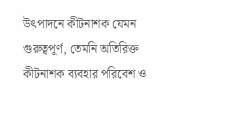উৎপাদনে কীটনাশক যেমন গুরুত্বপূর্ণ, তেমনি অতিরিক্ত কীটনাশক ব্যবহার পরিবেশ ও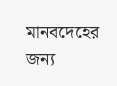মানবদেহের জন্য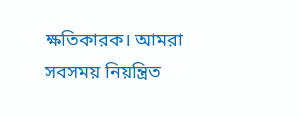ক্ষতিকারক। আমরা সবসময় নিয়ন্ত্রিত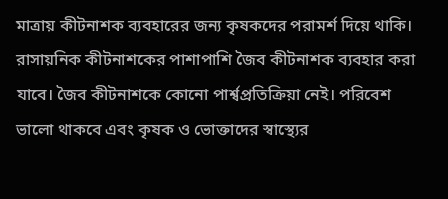মাত্রায় কীটনাশক ব্যবহারের জন্য কৃষকদের পরামর্শ দিয়ে থাকি। রাসায়নিক কীটনাশকের পাশাপাশি জৈব কীটনাশক ব্যবহার করা যাবে। জৈব কীটনাশকে কোনো পার্শ্বপ্রতিক্রিয়া নেই। পরিবেশ ভালো থাকবে এবং কৃষক ও ভোক্তাদের স্বাস্থ্যের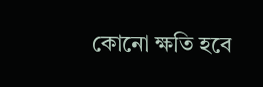কোনো ক্ষতি হবে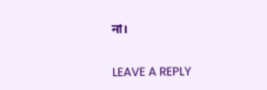না।

LEAVE A REPLY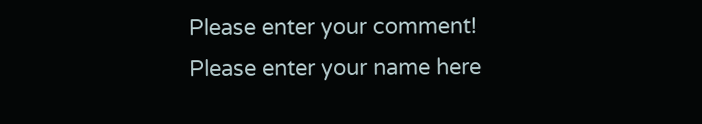Please enter your comment!
Please enter your name here